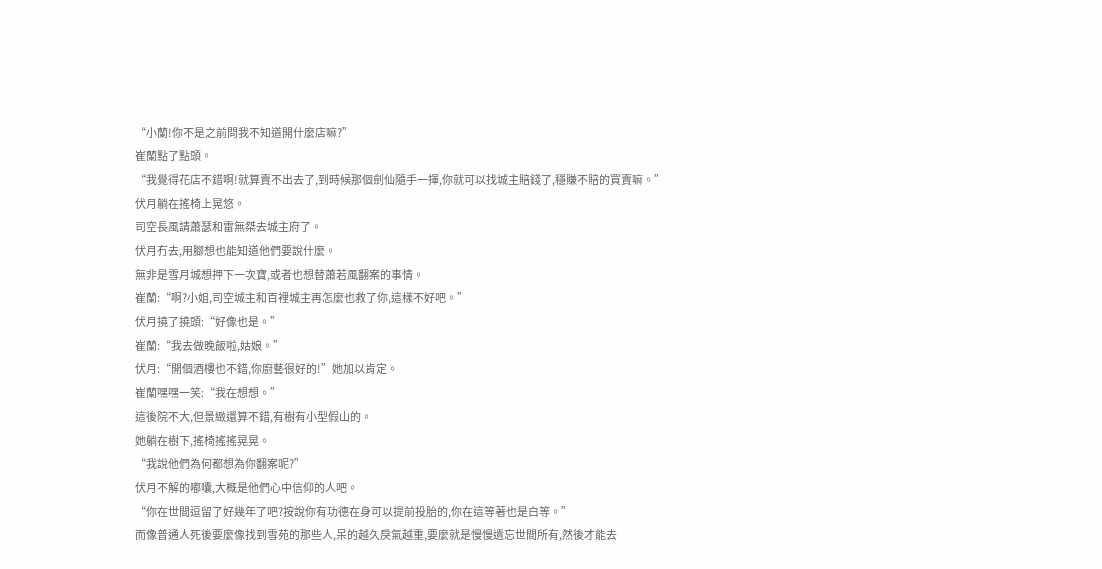“小蘭!你不是之前問我不知道開什麼店嘛?”
崔蘭點了點頭。
“我覺得花店不錯啊!就算賣不出去了,到時候那個劍仙隨手一揮,你就可以找城主賠錢了,穩賺不賠的買賣嘛。”
伏月躺在搖椅上晃悠。
司空長風請蕭瑟和雷無桀去城主府了。
伏月冇去,用腳想也能知道他們要說什麼。
無非是雪月城想押下一次寶,或者也想替蕭若風翻案的事情。
崔蘭:“啊?小姐,司空城主和百裡城主再怎麼也救了你,這樣不好吧。”
伏月撓了撓頭:“好像也是。”
崔蘭:“我去做晚飯啦,姑娘。”
伏月:“開個酒樓也不錯,你廚藝很好的!”她加以肯定。
崔蘭嘿嘿一笑:“我在想想。”
這後院不大,但景緻還算不錯,有樹有小型假山的。
她躺在樹下,搖椅搖搖晃晃。
“我說他們為何都想為你翻案呢?”
伏月不解的嘟囔,大概是他們心中信仰的人吧。
“你在世間逗留了好幾年了吧?按說你有功德在身可以提前投胎的,你在這等著也是白等。”
而像普通人死後要麼像找到雪苑的那些人,呆的越久戾氣越重,要麼就是慢慢遺忘世間所有,然後才能去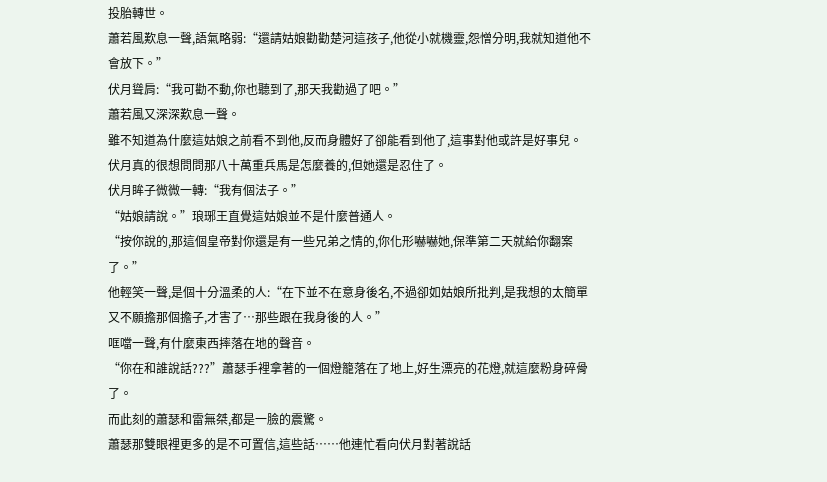投胎轉世。
蕭若風歎息一聲,語氣略弱:“還請姑娘勸勸楚河這孩子,他從小就機靈,怨憎分明,我就知道他不會放下。”
伏月聳肩:“我可勸不動,你也聽到了,那天我勸過了吧。”
蕭若風又深深歎息一聲。
雖不知道為什麼這姑娘之前看不到他,反而身體好了卻能看到他了,這事對他或許是好事兒。
伏月真的很想問問那八十萬重兵馬是怎麼養的,但她還是忍住了。
伏月眸子微微一轉:“我有個法子。”
“姑娘請說。”琅琊王直覺這姑娘並不是什麼普通人。
“按你說的,那這個皇帝對你還是有一些兄弟之情的,你化形嚇嚇她,保準第二天就給你翻案了。”
他輕笑一聲,是個十分溫柔的人:“在下並不在意身後名,不過卻如姑娘所批判,是我想的太簡單又不願擔那個擔子,才害了…那些跟在我身後的人。”
哐噹一聲,有什麼東西摔落在地的聲音。
“你在和誰說話???”蕭瑟手裡拿著的一個燈籠落在了地上,好生漂亮的花燈,就這麼粉身碎骨了。
而此刻的蕭瑟和雷無桀,都是一臉的震驚。
蕭瑟那雙眼裡更多的是不可置信,這些話……他連忙看向伏月對著說話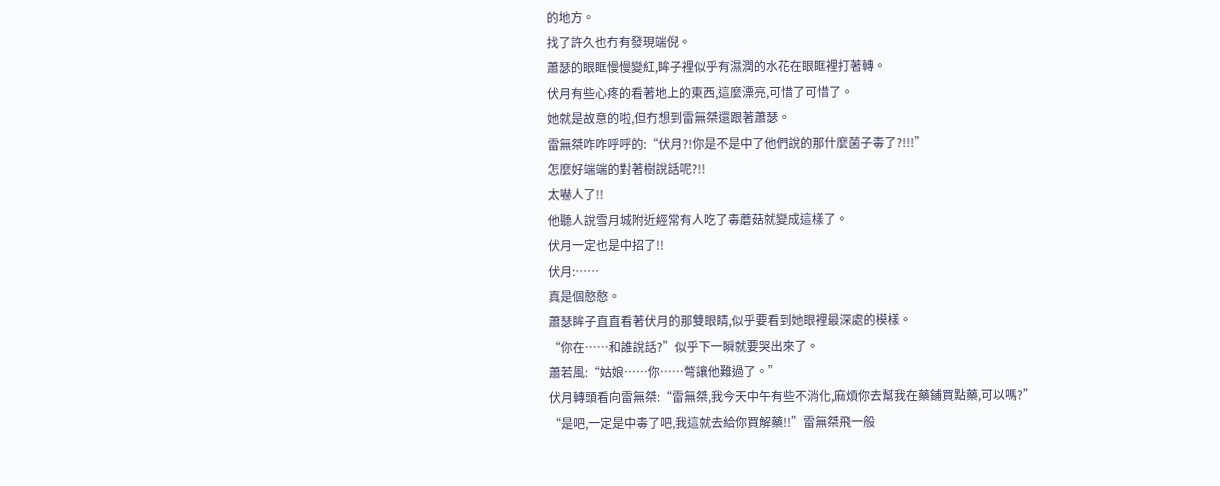的地方。
找了許久也冇有發現端倪。
蕭瑟的眼眶慢慢變紅,眸子裡似乎有濕潤的水花在眼眶裡打著轉。
伏月有些心疼的看著地上的東西,這麼漂亮,可惜了可惜了。
她就是故意的啦,但冇想到雷無桀還跟著蕭瑟。
雷無桀咋咋呼呼的:“伏月?!你是不是中了他們說的那什麼菌子毒了?!!!”
怎麼好端端的對著樹說話呢?!!
太嚇人了!!
他聽人說雪月城附近經常有人吃了毒蘑菇就變成這樣了。
伏月一定也是中招了!!
伏月:……
真是個憨憨。
蕭瑟眸子直直看著伏月的那雙眼睛,似乎要看到她眼裡最深處的模樣。
“你在……和誰說話?”似乎下一瞬就要哭出來了。
蕭若風:“姑娘……你……彆讓他難過了。”
伏月轉頭看向雷無桀:“雷無桀,我今天中午有些不消化,麻煩你去幫我在藥鋪買點藥,可以嗎?”
“是吧,一定是中毒了吧,我這就去給你買解藥!!”雷無桀飛一般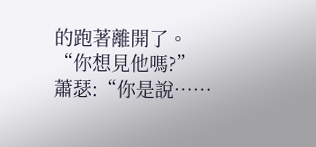的跑著離開了。
“你想見他嗎?”
蕭瑟:“你是說……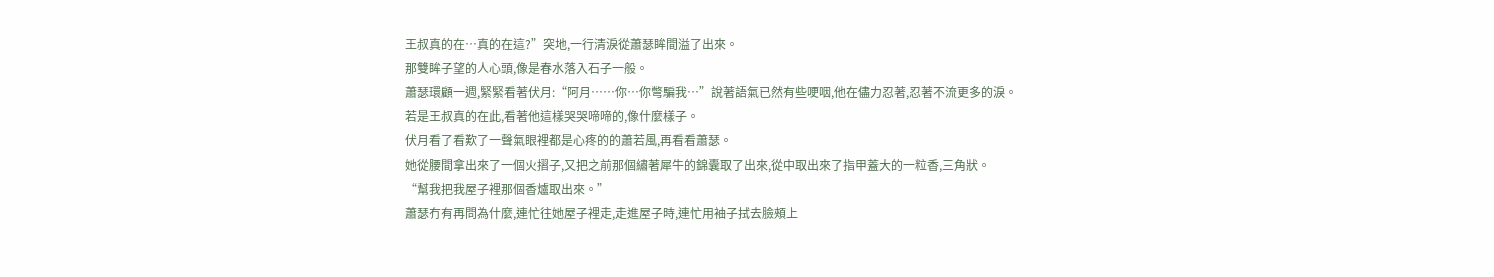王叔真的在…真的在這?”突地,一行清淚從蕭瑟眸間溢了出來。
那雙眸子望的人心頭,像是春水落入石子一般。
蕭瑟環顧一週,緊緊看著伏月:“阿月……你…你彆騙我…”說著語氣已然有些哽咽,他在儘力忍著,忍著不流更多的淚。
若是王叔真的在此,看著他這樣哭哭啼啼的,像什麼樣子。
伏月看了看歎了一聲氣眼裡都是心疼的的蕭若風,再看看蕭瑟。
她從腰間拿出來了一個火摺子,又把之前那個繡著犀牛的錦囊取了出來,從中取出來了指甲蓋大的一粒香,三角狀。
“幫我把我屋子裡那個香爐取出來。”
蕭瑟冇有再問為什麼,連忙往她屋子裡走,走進屋子時,連忙用袖子拭去臉頰上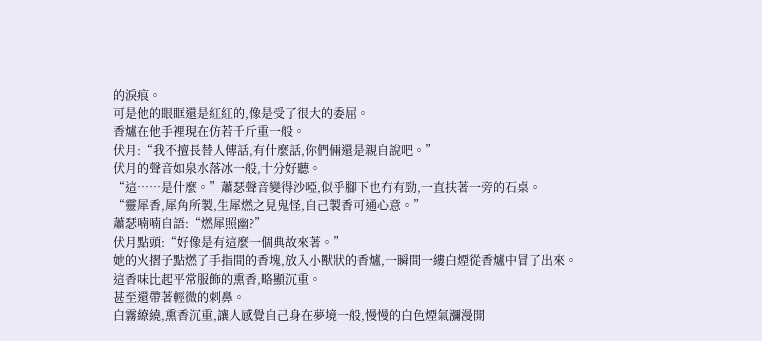的淚痕。
可是他的眼眶還是紅紅的,像是受了很大的委屈。
香爐在他手裡現在仿若千斤重一般。
伏月:“我不擅長替人傳話,有什麼話,你們倆還是親自說吧。”
伏月的聲音如泉水落冰一般,十分好聽。
“這……是什麼。”蕭瑟聲音變得沙啞,似乎腳下也冇有勁,一直扶著一旁的石桌。
“靈犀香,犀角所製,生犀燃之見鬼怪,自己製香可通心意。”
蕭瑟喃喃自語:“燃犀照幽?”
伏月點頭:“好像是有這麼一個典故來著。”
她的火摺子點燃了手指間的香塊,放入小獸狀的香爐,一瞬間一縷白煙從香爐中冒了出來。
這香味比起平常服飾的熏香,略顯沉重。
甚至還帶著輕微的刺鼻。
白霧繚繞,熏香沉重,讓人感覺自己身在夢境一般,慢慢的白色煙氣瀰漫開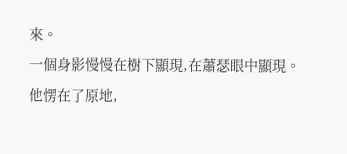來。
一個身影慢慢在樹下顯現,在蕭瑟眼中顯現。
他愣在了原地,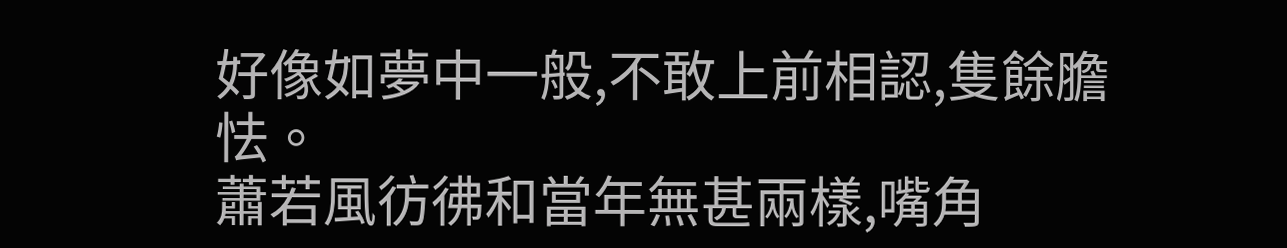好像如夢中一般,不敢上前相認,隻餘膽怯。
蕭若風彷彿和當年無甚兩樣,嘴角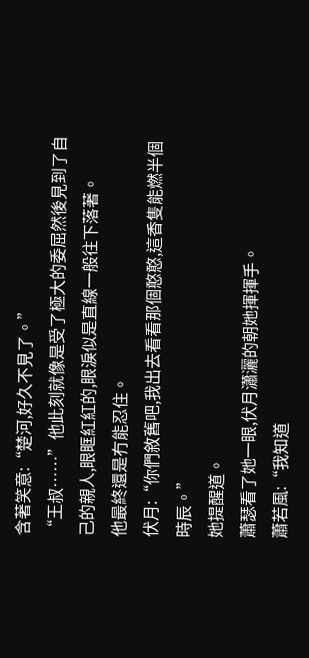含著笑意:“楚河,好久不見了。”
“王叔……”他此刻就像是受了極大的委屈然後見到了自己的親人,眼眶紅紅的,眼淚似是直線一般往下落著。
他最終還是冇能忍住。
伏月:“你們敘舊吧,我出去看看那個憨憨,這香隻能燃半個時辰。”
她提醒道。
蕭瑟看了她一眼,伏月瀟灑的朝她揮揮手。
蕭若風:“我知道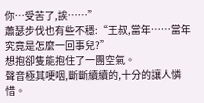你…受苦了,誒……”
蕭瑟步伐也有些不穩:“王叔,當年……當年究竟是怎麼一回事兒?”
想抱卻隻能抱住了一團空氣。
聲音極其哽咽,斷斷續續的,十分的讓人憐惜。